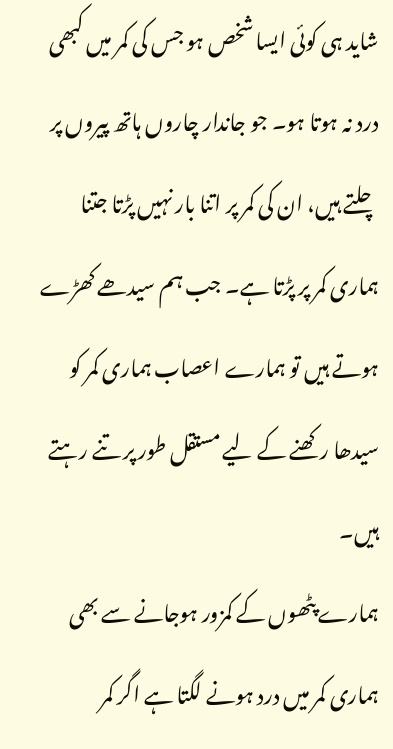شاید ہی کوئی ایسا شخص ہو جس کی کمر میں کبھی درد نہ ہوتا ہو۔ جو جاندار چاروں ہاتھ پیروں پر چلتے ہیں، ان کی کمر پر اتنا بار نہیں پڑتا جتنا ہماری کمر پر پڑتا ہے۔ جب ہم سیدھے کھڑے ہوتے ہیں تو ہمارے اعصاب ہماری کمر کو سیدھا رکھنے کے لیے مستقل طور پر تنے رہتے ہیں۔
ہمارے پٹھوں کے کمزور ہوجانے سے بھی ہماری کمر میں درد ہونے لگتا ہے اگر کمر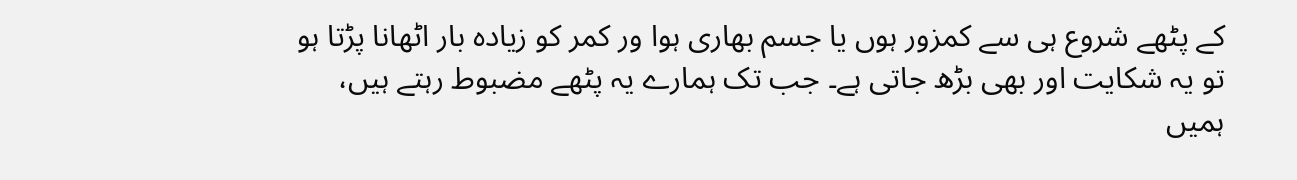کے پٹھے شروع ہی سے کمزور ہوں یا جسم بھاری ہوا ور کمر کو زیادہ بار اٹھانا پڑتا ہو تو یہ شکایت اور بھی بڑھ جاتی ہے۔ جب تک ہمارے یہ پٹھے مضبوط رہتے ہیں، ہمیں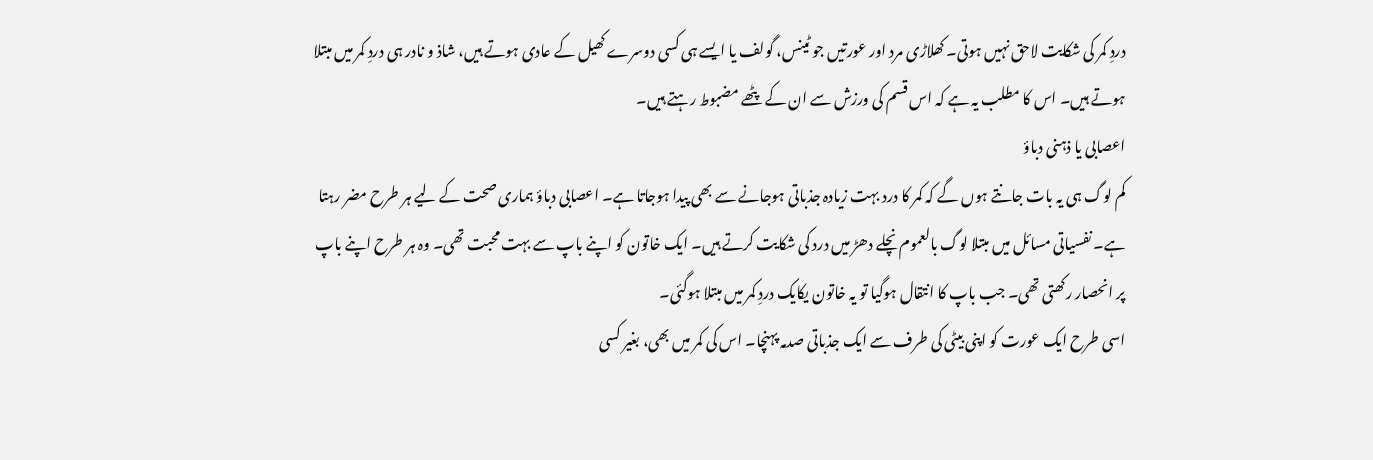دردِ کمر کی شکایت لاحق نہیں ہوتی۔ کھلاڑی مرد اور عورتیں جو ٹینس، گولف یا ایسے ہی کسی دوسرے کھیل کے عادی ہوتے ہیں، شاذ و نادر ہی دردِ کمر میں مبتلا ہوتے ہیں۔ اس کا مطلب یہ ہے کہ اس قسم کی ورزش سے ان کے پٹھے مضبوط رہتے ہیں۔
اعصابی یا ذہنی دباؤ
کم لوگ ہی یہ بات جانتے ہوں گے کہ کمر کا درد بہت زیادہ جذباتی ہوجانے سے بھی پیدا ہوجاتا ہے۔ اعصابی دباؤ ہماری صحت کے لیے ہر طرح مضر رہتا ہے۔ نفسیاتی مسائل میں مبتلا لوگ بالعموم نچلے دھڑ میں درد کی شکایت کرتے ہیں۔ ایک خاتون کو اپنے باپ سے بہت محبت تھی۔ وہ ہر طرح اپنے باپ پر انحصار رکھتی تھی۔ جب باپ کا انتقال ہوگیا تو یہ خاتون یکایک دردِ کمر میں مبتلا ہوگئی۔
اسی طرح ایک عورت کو اپنی بیٹی کی طرف سے ایک جذباتی صدمہ پہنچا۔ اس کی کمر میں بھی، بغیر کسی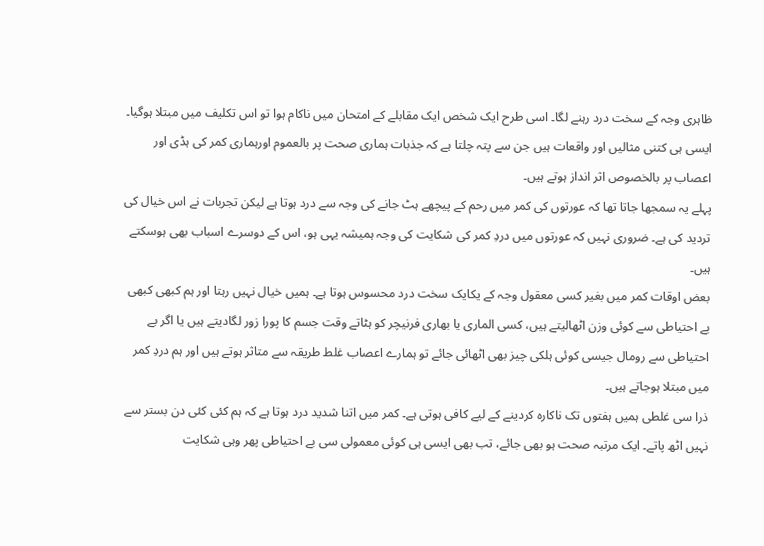ظاہری وجہ کے سخت درد رہنے لگا۔ اسی طرح ایک شخص ایک مقابلے کے امتحان میں ناکام ہوا تو اس تکلیف میں مبتلا ہوگیا۔ ایسی ہی کتنی مثالیں اور واقعات ہیں جن سے پتہ چلتا ہے کہ جذبات ہماری صحت پر بالعموم اورہماری کمر کی ہڈی اور اعصاب پر بالخصوص اثر انداز ہوتے ہیں۔
پہلے یہ سمجھا جاتا تھا کہ عورتوں کی کمر میں رحم کے پیچھے ہٹ جانے کی وجہ سے درد ہوتا ہے لیکن تجربات نے اس خیال کی تردید کی ہے۔ ضروری نہیں کہ عورتوں میں دردِ کمر کی شکایت کی وجہ ہمیشہ یہی ہو، اس کے دوسرے اسباب بھی ہوسکتے ہیں۔
بعض اوقات کمر میں بغیر کسی معقول وجہ کے یکایک سخت درد محسوس ہوتا ہے۔ ہمیں خیال نہیں رہتا اور ہم کبھی کبھی بے احتیاطی سے کوئی وزن اٹھالیتے ہیں، کسی الماری یا بھاری فرنیچر کو ہٹاتے وقت جسم کا پورا زور لگادیتے ہیں یا اگر بے احتیاطی سے رومال جیسی کوئی ہلکی چیز بھی اٹھائی جائے تو ہمارے اعصاب غلط طریقہ سے متاثر ہوتے ہیں اور ہم دردِ کمر میں مبتلا ہوجاتے ہیں۔
ذرا سی غلطی ہمیں ہفتوں تک ناکارہ کردینے کے لیے کافی ہوتی ہے۔ کمر میں اتنا شدید درد ہوتا ہے کہ ہم کئی کئی دن بستر سے نہیں اٹھ پاتے۔ ایک مرتبہ صحت ہو بھی جائے، تب بھی ایسی ہی کوئی معمولی سی بے احتیاطی پھر وہی شکایت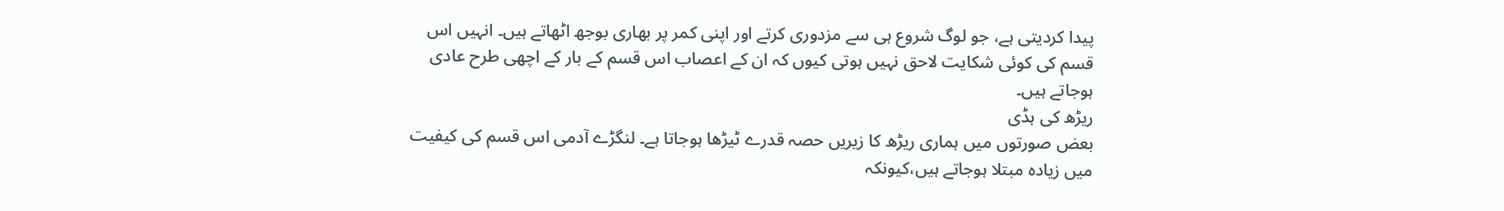پیدا کردیتی ہے، جو لوگ شروع ہی سے مزدوری کرتے اور اپنی کمر پر بھاری بوجھ اٹھاتے ہیں۔ انہیں اس قسم کی کوئی شکایت لاحق نہیں ہوتی کیوں کہ ان کے اعصاب اس قسم کے بار کے اچھی طرح عادی ہوجاتے ہیں۔
ریڑھ کی ہڈی
بعض صورتوں میں ہماری ریڑھ کا زیریں حصہ قدرے ٹیڑھا ہوجاتا ہے۔ لنگڑے آدمی اس قسم کی کیفیت میں زیادہ مبتلا ہوجاتے ہیں،کیونکہ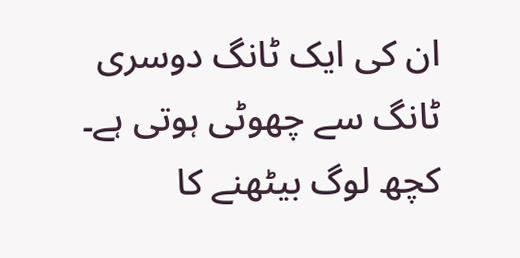ان کی ایک ٹانگ دوسری ٹانگ سے چھوٹی ہوتی ہے۔ کچھ لوگ بیٹھنے کا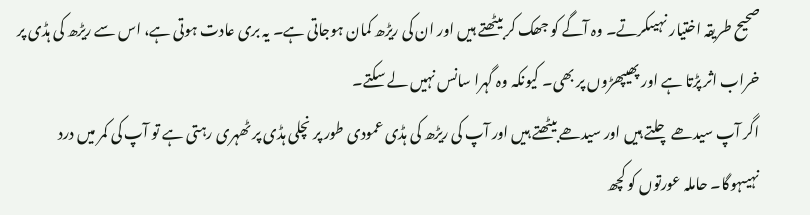صحیح طریقہ اختیار نہیںکرتے۔ وہ آگے کو جھک کر بیٹھتے ہیں اور ان کی ریڑھ کمان ہوجاتی ہے۔ یہ بری عادت ہوتی ہے، اس سے ریڑھ کی ہڈی پر خراب اثر پڑتا ہے اور پھیپھڑوں پر بھی۔ کیونکہ وہ گہرا سانس نہیں لے سکتے۔
اگر آپ سیدھے چلتے ہیں اور سیدھے بیٹھتے ہیں اور آپ کی ریڑھ کی ہڈی عمودی طور پر نچلی ہڈی پر ٹھہری رہتی ہے تو آپ کی کمر میں درد نہیںہوگا۔ حاملہ عورتوں کو کچھ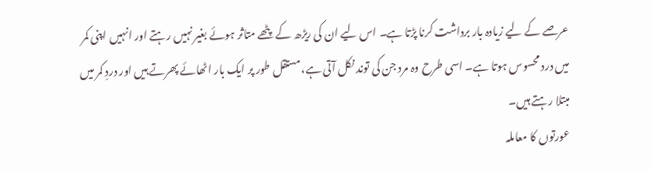عرصے کے لیے زیادہ بار برداشت کرنا پڑتا ہے۔ اس لیے ان کی ریڑھ کے پٹھے متاثر ہوئے بغیر نہیں رہتے اور انہیں اپنی کمر میں درد محسوس ہوتا ہے۔ اسی طرح وہ مرد جن کی توند نکل آتی ہے، مستقل طور پر ایک بار اٹھائے پھرتے ہیں اور دردِ کمر میں مبتلا رہتے ہیں۔
عورتوں کا معاملہ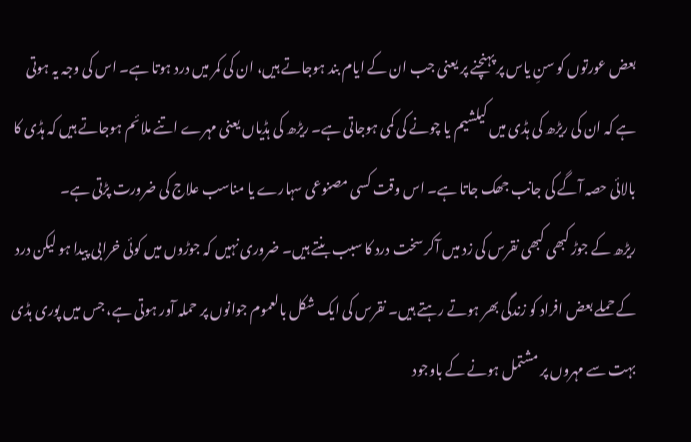بعض عورتوں کو سنِ یاس پر پہنچنے پر یعنی جب ان کے ایام بند ہوجاتے ہیں، ان کی کمر میں درد ہوتا ہے۔ اس کی وجہ یہ ہوتی ہے کہ ان کی ریڑھ کی ہڈی میں کیلشیم یا چونے کی کمی ہوجاتی ہے۔ ریڑھ کی ہڈیاں یعنی مہرے اتنے ملائم ہوجاتے ہیں کہ ہڈی کا بالائی حصہ آگے کی جانب جھک جاتا ہے۔ اس وقت کسی مصنوعی سہارے یا مناسب علاج کی ضرورت پڑتی ہے۔
ریڑھ کے جوڑ کبھی کبھی نقرس کی زد میں آکر سخت درد کا سبب بنتے ہیں۔ ضروری نہیں کہ جوڑوں میں کوئی خرابی پیدا ہو لیکن درد کے حملے بعض افراد کو زندگی بھر ہوتے رہتے ہیں۔ نقرس کی ایک شکل بالعموم جوانوں پر حملہ آور ہوتی ہے، جس میں پوری ہڈی بہت سے مہروں پر مشتمل ہونے کے باوجود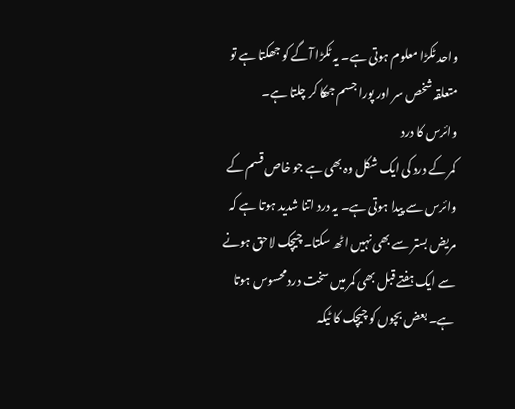واحد ٹکڑا معلوم ہوتی ہے۔ یہ ٹکڑا آگے کو جھکتا ہے تو متعلقہ شخص سر اور پورا جسم جھکا کر چلتا ہے۔
وائرس کا درد
کمر کے درد کی ایک شکل وہ بھی ہے جو خاص قسم کے وائرس سے پیدا ہوتی ہے۔ یہ درد اتنا شدید ہوتا ہے کہ مریض بستر سے بھی نہیں اٹھ سکتا۔ چیچک لاحق ہونے سے ایک ہفتے قبل بھی کمر میں سخت درد محسوس ہوتا ہے۔ بعض بچوں کو چیچک کا ٹیکہ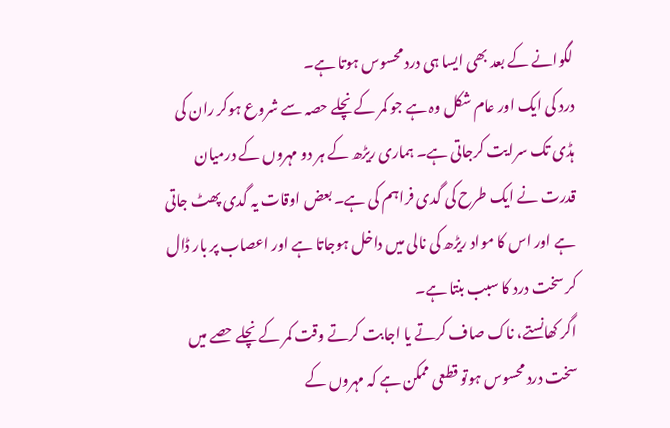لگوانے کے بعد بھی ایسا ہی درد محسوس ہوتا ہے۔
درد کی ایک اور عام شکل وہ ہے جو کمر کے نچلے حصہ سے شروع ہوکر ران کی ہڈی تک سرایت کرجاتی ہے۔ ہماری ریڑھ کے ہر دو مہروں کے درمیان قدرت نے ایک طرح کی گدی فراہم کی ہے۔ بعض اوقات یہ گدی پھٹ جاتی ہے اور اس کا مواد ریڑھ کی نالی میں داخل ہوجاتا ہے اور اعصاب پر بار ڈال کر سخت درد کا سبب بنتا ہے۔
اگر کھانستے، ناک صاف کرتے یا اجابت کرتے وقت کمر کے نچلے حصے میں سخت درد محسوس ہوتو قطعی ممکن ہے کہ مہروں کے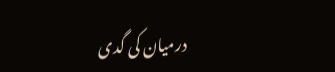درمیان کی گدی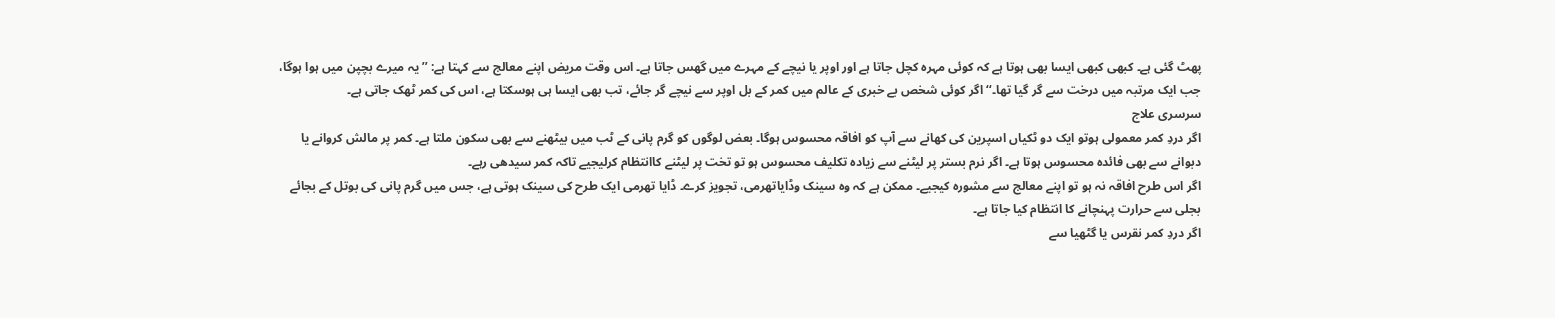پھٹ گئی ہے۔ کبھی کبھی ایسا بھی ہوتا ہے کہ کوئی مہرہ کچل جاتا ہے اور اوپر یا نیچے کے مہرے میں گھس جاتا ہے۔ اس وقت مریض اپنے معالج سے کہتا ہے: ’’یہ میرے بچپن میں ہوا ہوگا، جب ایک مرتبہ میں درخت سے گر گیا تھا۔‘‘ اگر کوئی شخص بے خبری کے عالم میں کمر کے بل اوپر سے نیچے گر جائے، تب بھی ایسا ہی ہوسکتا ہے، اس کی کمر ٹھک جاتی ہے۔
سرسری علاج
اگر دردِ کمر معمولی ہوتو ایک دو ٹکیاں اسپرین کی کھانے سے آپ کو افاقہ محسوس ہوگا۔ بعض لوگوں کو گرم پانی کے ٹب میں بیٹھنے سے بھی سکون ملتا ہے۔ کمر پر مالش کروانے یا دبوانے سے بھی فائدہ محسوس ہوتا ہے۔ اگر نرم بستر پر لیٹنے سے زیادہ تکلیف محسوس ہو تو تخت پر لیٹنے کاانتظام کرلیجیے تاکہ کمر سیدھی رہے۔
اگر اس طرح افاقہ نہ ہو تو اپنے معالج سے مشورہ کیجیے۔ ممکن ہے کہ وہ سینک وڈایاتھرمی، تجویز کرے۔ ڈایا تھرمی ایک طرح کی سینک ہوتی ہے، جس میں گرم پانی کی بوتل کے بجائے بجلی سے حرارت پہنچانے کا انتظام کیا جاتا ہے۔
اگر دردِ کمر نقرس یا گٹھیا سے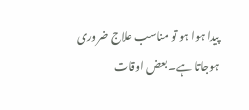پیدا ہوا ہو تو مناسب علاج ضروری ہوجاتا ہے۔ بعض اوقات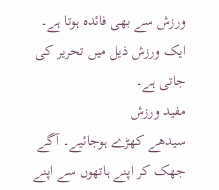ورزش سے بھی فائدہ ہوتا ہے۔ ایک ورزش ذیل میں تحریر کی جاتی ہے۔
مفید ورزش
سیدھے کھڑے ہوجائیے۔ آگے جھک کر اپنے ہاتھوں سے اپنے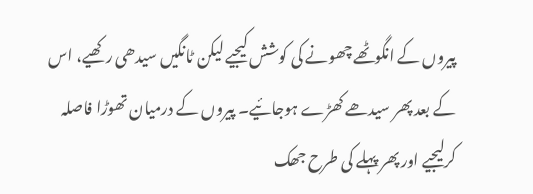پیروں کے انگوٹھے چھونے کی کوشش کیجیے لیکن ٹانگیں سیدھی رکھیے، اس کے بعد پھر سیدھے کھڑے ہوجائیے۔ پیروں کے درمیان تھوڑا فاصلہ کرلیجیے اور پھر پہلے کی طرح جھک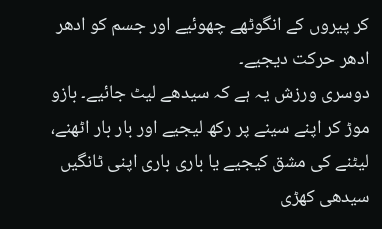کر پیروں کے انگوٹھے چھوئیے اور جسم کو ادھر ادھر حرکت دیجیے۔
دوسری ورزش یہ ہے کہ سیدھے لیٹ جائیے۔ بازو موڑ کر اپنے سینے پر رکھ لیجیے اور بار بار اٹھنے، لیٹنے کی مشق کیجیے یا باری باری اپنی ٹانگیں سیدھی کھڑی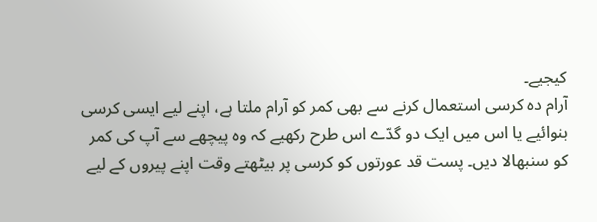کیجیے۔
آرام دہ کرسی استعمال کرنے سے بھی کمر کو آرام ملتا ہے، اپنے لیے ایسی کرسی بنوائیے یا اس میں ایک دو گدّے اس طرح رکھیے کہ وہ پیچھے سے آپ کی کمر کو سنبھالا دیں۔ پست قد عورتوں کو کرسی پر بیٹھتے وقت اپنے پیروں کے لیے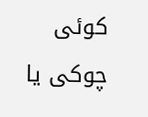کوئی چوکی یا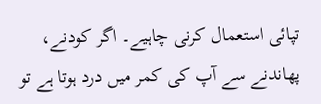تپائی استعمال کرنی چاہیے۔ اگر کودنے، پھاندنے سے آپ کی کمر میں درد ہوتا ہے تو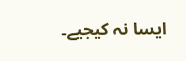ایسا نہ کیجیے۔